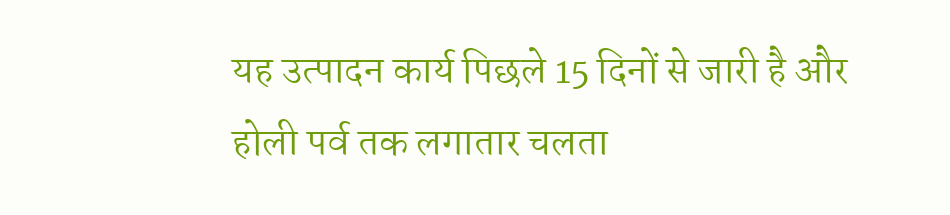यह उत्पादन कार्य पिछले 15 दिनों से जारी है और होली पर्व तक लगातार चलता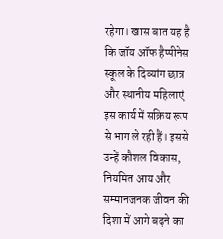रहेगा। खास बात यह है कि जॉय ऑफ हैप्पीनेस स्कूल के दिव्यांग छात्र और स्थानीय महिलाएं इस कार्य में सक्रिय रूप से भाग ले रही हैं। इससे उन्हें कौशल विकास, नियमित आय और सम्मानजनक जीवन की दिशा में आगे बढ़ने का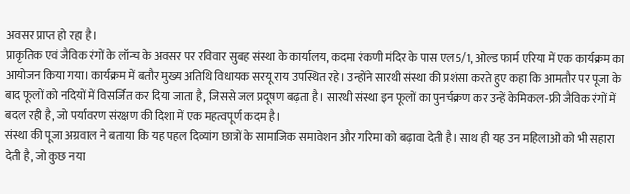अवसर प्राप्त हो रहा है।
प्राकृतिक एवं जैविक रंगों के लॉन्च के अवसर पर रविवार सुबह संस्था के कार्यालय, कदमा रंकणी मंदिर के पास एल5/1, ओल्ड फार्म एरिया में एक कार्यक्रम का आयोजन किया गया। कार्यक्रम में बतौर मुख्य अतिथि विधायक सरयू राय उपस्थित रहे। उन्होंने सारथी संस्था की प्रशंसा करते हुए कहा कि आमतौर पर पूजा के बाद फूलों को नदियों में विसर्जित कर दिया जाता है, जिससे जल प्रदूषण बढ़ता है। सारथी संस्था इन फूलों का पुनर्चक्रण कर उन्हें केमिकल-फ्री जैविक रंगों में बदल रही है, जो पर्यावरण संरक्षण की दिशा में एक महत्वपूर्ण कदम है।
संस्था की पूजा अग्रवाल ने बताया कि यह पहल दिव्यांग छात्रों के सामाजिक समावेशन और गरिमा को बढ़ावा देती है। साथ ही यह उन महिलाओं को भी सहारा देती है, जो कुछ नया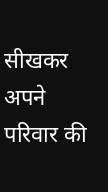सीखकर अपने परिवार की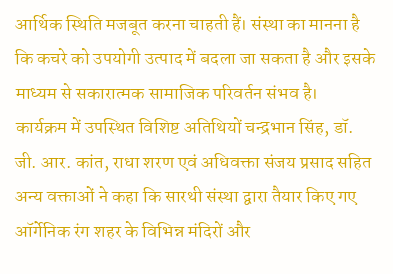आर्थिक स्थिति मजबूत करना चाहती हैं। संस्था का मानना है कि कचरे को उपयोगी उत्पाद में बदला जा सकता है और इसके माध्यम से सकारात्मक सामाजिक परिवर्तन संभव है।
कार्यक्रम में उपस्थित विशिष्ट अतिथियों चन्द्रभान सिंह, डॉ. जी. आर. कांत, राधा शरण एवं अधिवक्ता संजय प्रसाद सहित अन्य वक्ताओं ने कहा कि सारथी संस्था द्वारा तैयार किए गए ऑर्गेनिक रंग शहर के विभिन्न मंदिरों और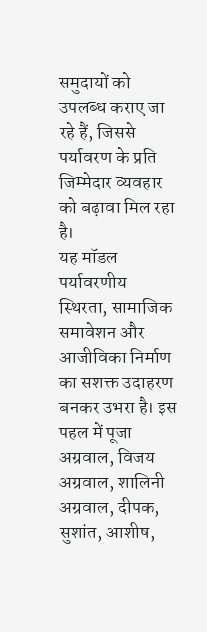समुदायों को उपलब्ध कराए जा रहे हैं, जिससे पर्यावरण के प्रति जिम्मेदार व्यवहार को बढ़ावा मिल रहा है।
यह मॉडल पर्यावरणीय स्थिरता, सामाजिक समावेशन और आजीविका निर्माण का सशक्त उदाहरण बनकर उभरा है। इस पहल में पूजा अग्रवाल, विजय अग्रवाल, शालिनी अग्रवाल, दीपक, सुशांत, आशीष,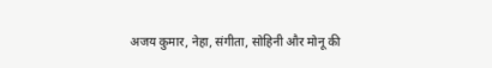अजय कुमार, नेहा, संगीता, सोहिनी और मोनू की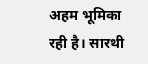अहम भूमिका रही है। सारथी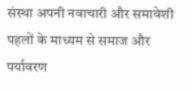संस्था अपनी नवाचारी और समावेशी पहलों के माध्यम से समाज और पर्यावरण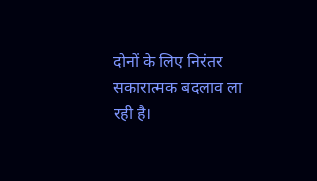दोनों के लिए निरंतर सकारात्मक बदलाव ला रही है।